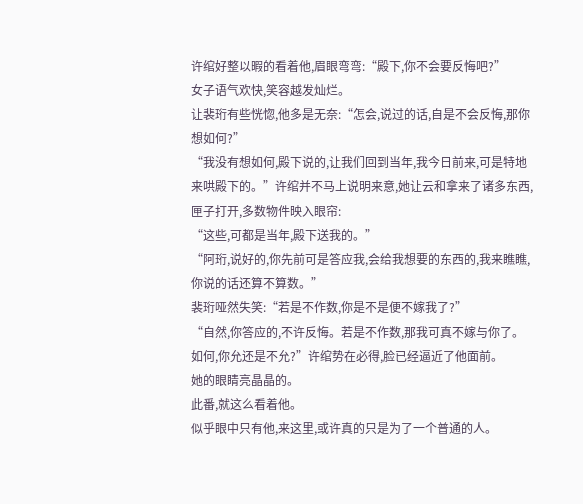许绾好整以暇的看着他,眉眼弯弯:“殿下,你不会要反悔吧?”
女子语气欢快,笑容越发灿烂。
让裴珩有些恍惚,他多是无奈:“怎会,说过的话,自是不会反悔,那你想如何?”
“我没有想如何,殿下说的,让我们回到当年,我今日前来,可是特地来哄殿下的。”许绾并不马上说明来意,她让云和拿来了诸多东西,匣子打开,多数物件映入眼帘:
“这些,可都是当年,殿下送我的。”
“阿珩,说好的,你先前可是答应我,会给我想要的东西的,我来瞧瞧,你说的话还算不算数。”
裴珩哑然失笑:“若是不作数,你是不是便不嫁我了?”
“自然,你答应的,不许反悔。若是不作数,那我可真不嫁与你了。如何,你允还是不允?”许绾势在必得,脸已经逼近了他面前。
她的眼睛亮晶晶的。
此番,就这么看着他。
似乎眼中只有他,来这里,或许真的只是为了一个普通的人。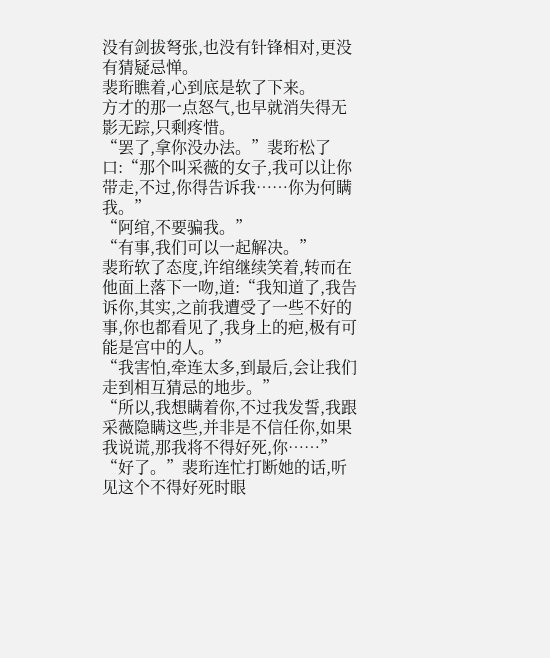没有剑拔弩张,也没有针锋相对,更没有猜疑忌惮。
裴珩瞧着,心到底是软了下来。
方才的那一点怒气,也早就消失得无影无踪,只剩疼惜。
“罢了,拿你没办法。”裴珩松了口:“那个叫采薇的女子,我可以让你带走,不过,你得告诉我……你为何瞒我。”
“阿绾,不要骗我。”
“有事,我们可以一起解决。”
裴珩软了态度,许绾继续笑着,转而在他面上落下一吻,道:“我知道了,我告诉你,其实,之前我遭受了一些不好的事,你也都看见了,我身上的疤,极有可能是宫中的人。”
“我害怕,牵连太多,到最后,会让我们走到相互猜忌的地步。”
“所以,我想瞒着你,不过我发誓,我跟采薇隐瞒这些,并非是不信任你,如果我说谎,那我将不得好死,你……”
“好了。”裴珩连忙打断她的话,听见这个不得好死时眼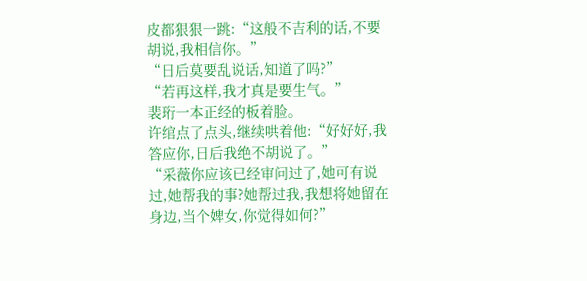皮都狠狠一跳:“这般不吉利的话,不要胡说,我相信你。”
“日后莫要乱说话,知道了吗?”
“若再这样,我才真是要生气。”
裴珩一本正经的板着脸。
许绾点了点头,继续哄着他:“好好好,我答应你,日后我绝不胡说了。”
“采薇你应该已经审问过了,她可有说过,她帮我的事?她帮过我,我想将她留在身边,当个婢女,你觉得如何?”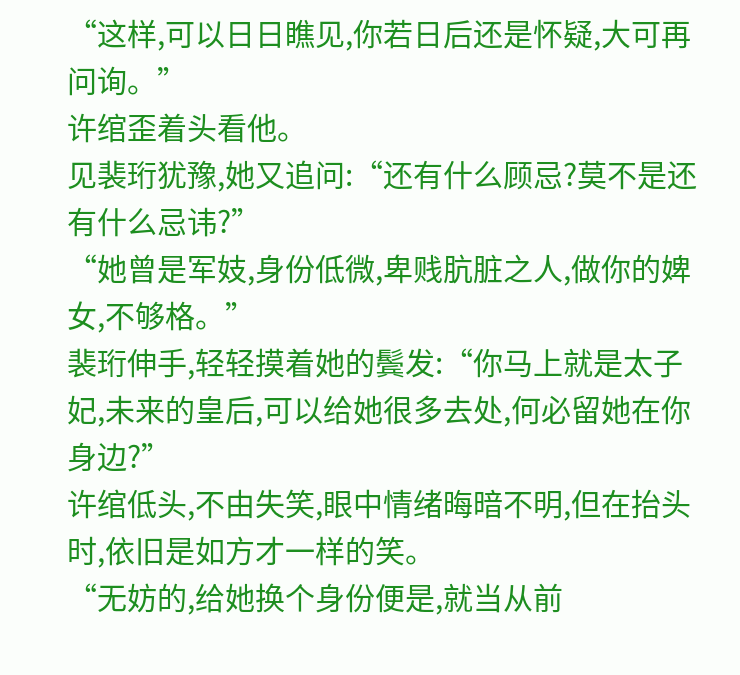“这样,可以日日瞧见,你若日后还是怀疑,大可再问询。”
许绾歪着头看他。
见裴珩犹豫,她又追问:“还有什么顾忌?莫不是还有什么忌讳?”
“她曾是军妓,身份低微,卑贱肮脏之人,做你的婢女,不够格。”
裴珩伸手,轻轻摸着她的鬓发:“你马上就是太子妃,未来的皇后,可以给她很多去处,何必留她在你身边?”
许绾低头,不由失笑,眼中情绪晦暗不明,但在抬头时,依旧是如方才一样的笑。
“无妨的,给她换个身份便是,就当从前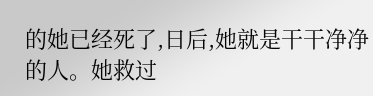的她已经死了,日后,她就是干干净净的人。她救过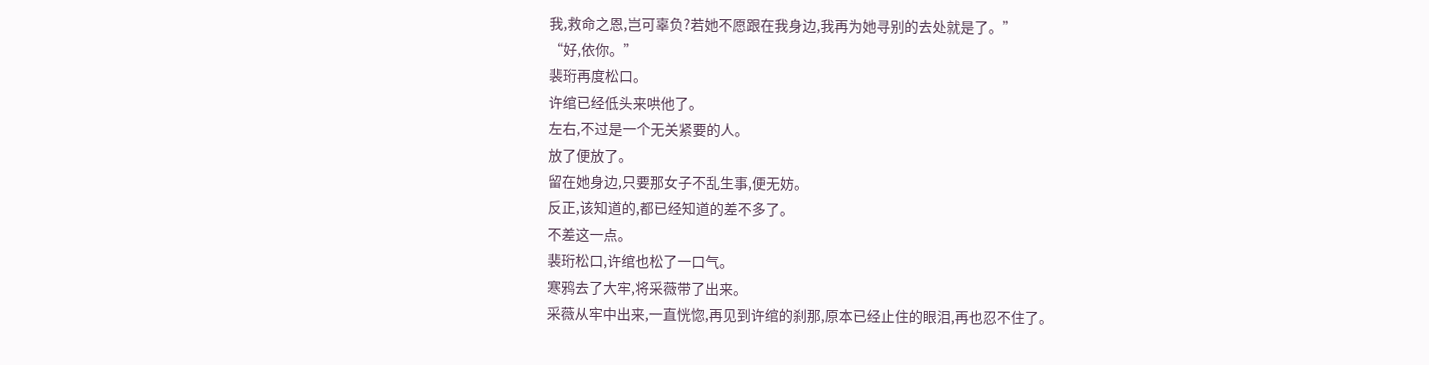我,救命之恩,岂可辜负?若她不愿跟在我身边,我再为她寻别的去处就是了。”
“好,依你。”
裴珩再度松口。
许绾已经低头来哄他了。
左右,不过是一个无关紧要的人。
放了便放了。
留在她身边,只要那女子不乱生事,便无妨。
反正,该知道的,都已经知道的差不多了。
不差这一点。
裴珩松口,许绾也松了一口气。
寒鸦去了大牢,将采薇带了出来。
采薇从牢中出来,一直恍惚,再见到许绾的刹那,原本已经止住的眼泪,再也忍不住了。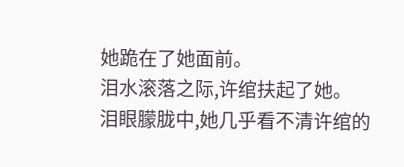她跪在了她面前。
泪水滚落之际,许绾扶起了她。
泪眼朦胧中,她几乎看不清许绾的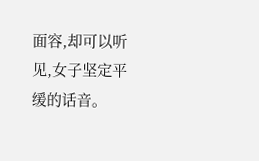面容,却可以听见,女子坚定平缓的话音。